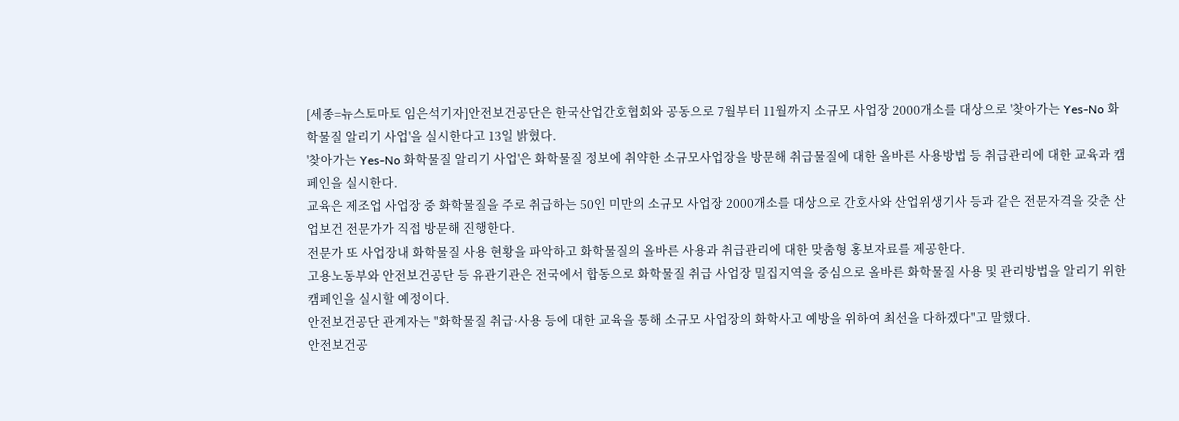[세종=뉴스토마토 임은석기자]안전보건공단은 한국산업간호협회와 공동으로 7월부터 11월까지 소규모 사업장 2000개소를 대상으로 '찾아가는 Yes-No 화학물질 알리기 사업'을 실시한다고 13일 밝혔다.
'찾아가는 Yes-No 화학물질 알리기 사업'은 화학물질 정보에 취약한 소규모사업장을 방문해 취급물질에 대한 올바른 사용방법 등 취급관리에 대한 교육과 캠페인을 실시한다.
교육은 제조업 사업장 중 화학물질을 주로 취급하는 50인 미만의 소규모 사업장 2000개소를 대상으로 간호사와 산업위생기사 등과 같은 전문자격을 갖춘 산업보건 전문가가 직접 방문해 진행한다.
전문가 또 사업장내 화학물질 사용 현황을 파악하고 화학물질의 올바른 사용과 취급관리에 대한 맞춤형 홍보자료를 제공한다.
고용노동부와 안전보건공단 등 유관기관은 전국에서 합동으로 화학물질 취급 사업장 밀집지역을 중심으로 올바른 화학물질 사용 및 관리방법을 알리기 위한 캠페인을 실시할 예정이다.
안전보건공단 관계자는 "화학물질 취급·사용 등에 대한 교육을 통해 소규모 사업장의 화학사고 예방을 위하여 최선을 다하겠다"고 말했다.
안전보건공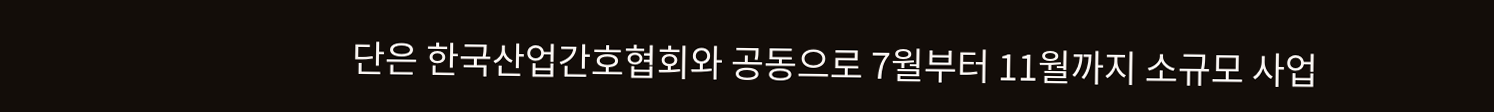단은 한국산업간호협회와 공동으로 7월부터 11월까지 소규모 사업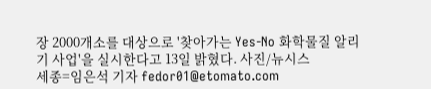장 2000개소를 대상으로 '찾아가는 Yes-No 화학물질 알리기 사업'을 실시한다고 13일 밝혔다. 사진/뉴시스
세종=임은석 기자 fedor01@etomato.com